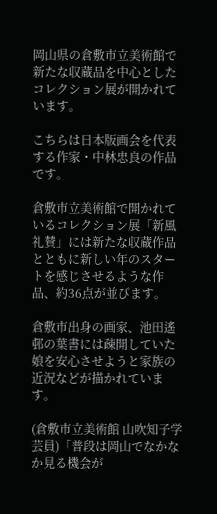岡山県の倉敷市立美術館で新たな収蔵品を中心としたコレクション展が開かれています。

こちらは日本版画会を代表する作家・中林忠良の作品です。

倉敷市立美術館で開かれているコレクション展「新風礼賛」には新たな収蔵作品とともに新しい年のスタートを感じさせるような作品、約36点が並びます。

倉敷市出身の画家、池田遙邨の葉書には疎開していた娘を安心させようと家族の近況などが描かれています。

(倉敷市立美術館 山吹知子学芸員)「普段は岡山でなかなか見る機会が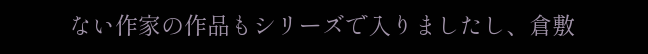ない作家の作品もシリーズで入りましたし、倉敷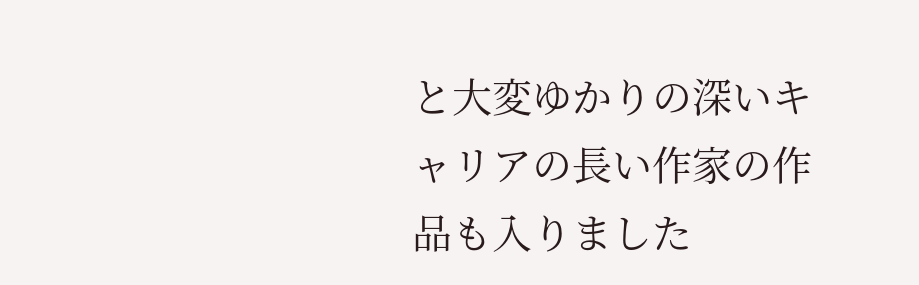と大変ゆかりの深いキャリアの長い作家の作品も入りました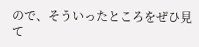ので、そういったところをぜひ見て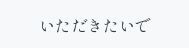いただきたいで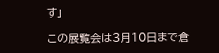す」

この展覧会は3月10日まで倉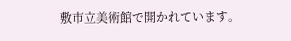敷市立美術館で開かれています。